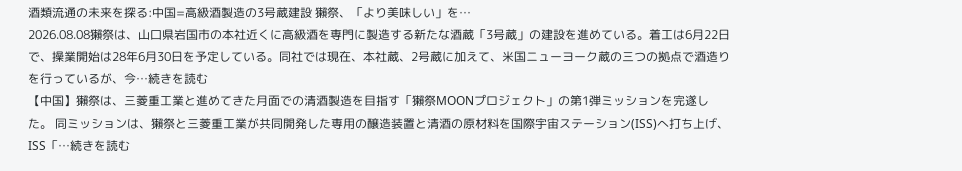酒類流通の未来を探る:中国=高級酒製造の3号蔵建設 獺祭、「より美味しい」を…
2026.08.08獺祭は、山口県岩国市の本社近くに高級酒を専門に製造する新たな酒蔵「3号蔵」の建設を進めている。着工は6月22日で、操業開始は28年6月30日を予定している。同社では現在、本社蔵、2号蔵に加えて、米国ニューヨーク蔵の三つの拠点で酒造りを行っているが、今…続きを読む
【中国】獺祭は、三菱重工業と進めてきた月面での清酒製造を目指す「獺祭MOONプロジェクト」の第1弾ミッションを完遂した。 同ミッションは、獺祭と三菱重工業が共同開発した専用の醸造装置と清酒の原材料を国際宇宙ステーション(ISS)へ打ち上げ、ISS「…続きを読む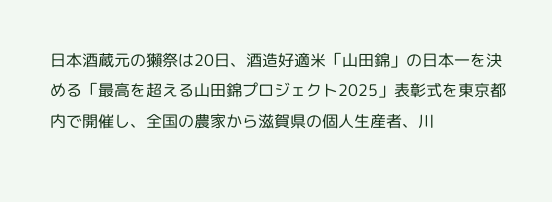日本酒蔵元の獺祭は20日、酒造好適米「山田錦」の日本一を決める「最高を超える山田錦プロジェクト2025」表彰式を東京都内で開催し、全国の農家から滋賀県の個人生産者、川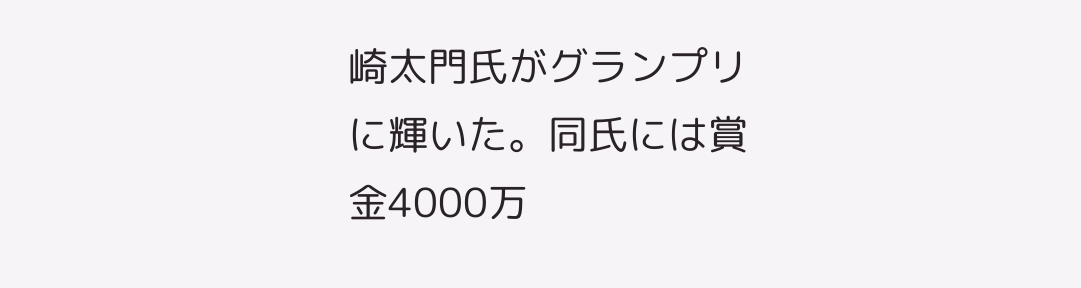崎太門氏がグランプリに輝いた。同氏には賞金4000万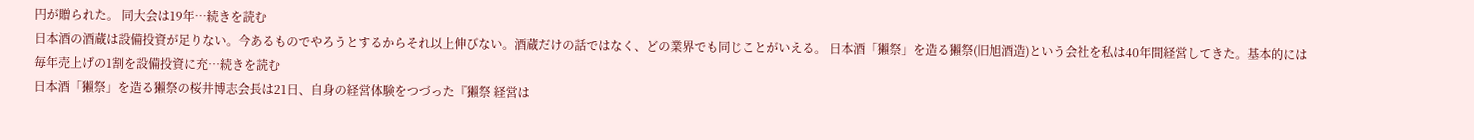円が贈られた。 同大会は19年…続きを読む
日本酒の酒蔵は設備投資が足りない。今あるものでやろうとするからそれ以上伸びない。酒蔵だけの話ではなく、どの業界でも同じことがいえる。 日本酒「獺祭」を造る獺祭(旧旭酒造)という会社を私は40年間経営してきた。基本的には毎年売上げの1割を設備投資に充…続きを読む
日本酒「獺祭」を造る獺祭の桜井博志会長は21日、自身の経営体験をつづった『獺祭 経営は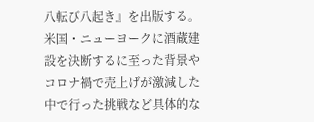八転び八起き』を出版する。米国・ニューヨークに酒蔵建設を決断するに至った背景やコロナ禍で売上げが激減した中で行った挑戦など具体的な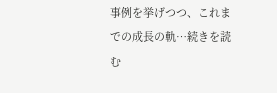事例を挙げつつ、これまでの成長の軌…続きを読む